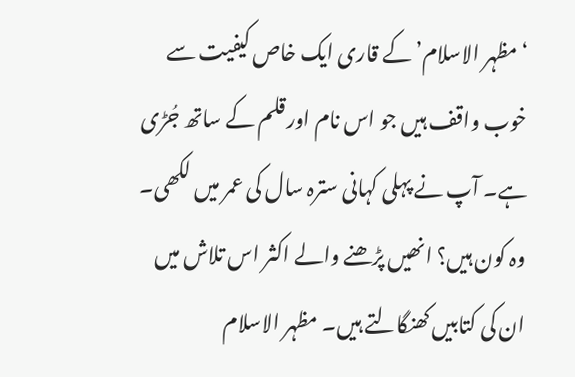‘مظہر الاسلام’ کے قاری ایک خاص کیفیت سے خوب واقف ہیں جو اس نام اور قلم کے ساتھ جُڑی ہے۔ آپ نے پہلی کہانی سترہ سال کی عمر میں لکھی۔
وہ کون ہیں؟ انھیں پڑھنے والے اکثر اس تلاش میں ان کی کتابیں کھنگالتے ہیں۔ مظہر الاسلام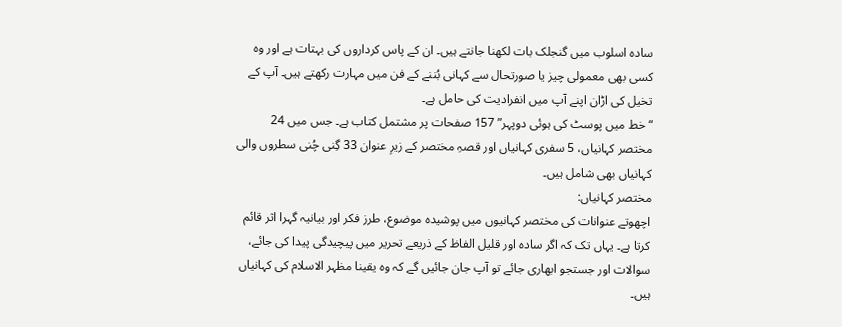سادہ اسلوب میں گنجلک بات لکھنا جانتے ہیں۔ ان کے پاس کرداروں کی بہتات ہے اور وہ کسی بھی معمولی چیز یا صورتحال سے کہانی بُننے کے فن میں مہارت رکھتے ہیں۔ آپ کے تخیل کی اڑان اپنے آپ میں انفرادیت کی حامل ہے۔
“خط میں پوسٹ کی ہوئی دوپہر” 157 صفحات پر مشتمل کتاب ہے۔ جس میں 24 مختصر کہانیاں، 5 سفری کہانیاں اور قصہِ مختصر کے زیرِ عنوان 33 گِنی چُنی سطروں والی کہانیاں بھی شامل ہیں۔
مختصر کہانیاں:
اچھوتے عنوانات کی مختصر کہانیوں میں پوشیدہ موضوع، طرز فکر اور بیانیہ گہرا اثر قائم کرتا ہے۔ یہاں تک کہ اگر سادہ اور قلیل الفاظ کے ذریعے تحریر میں پیچیدگی پیدا کی جائے، سوالات اور جستجو ابھاری جائے تو آپ جان جائیں گے کہ وہ یقینا مظہر الاسلام کی کہانیاں ہیں۔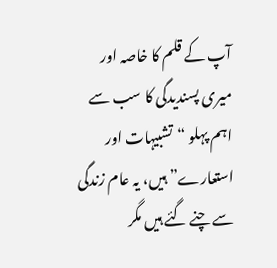آپ کے قلم کا خاصہ اور میری پسندیدگی کا سب سے اہم پہلو “تشبیہات اور استعارے” ہیں، یہ عام زندگی سے چنے گئے ہیں مگر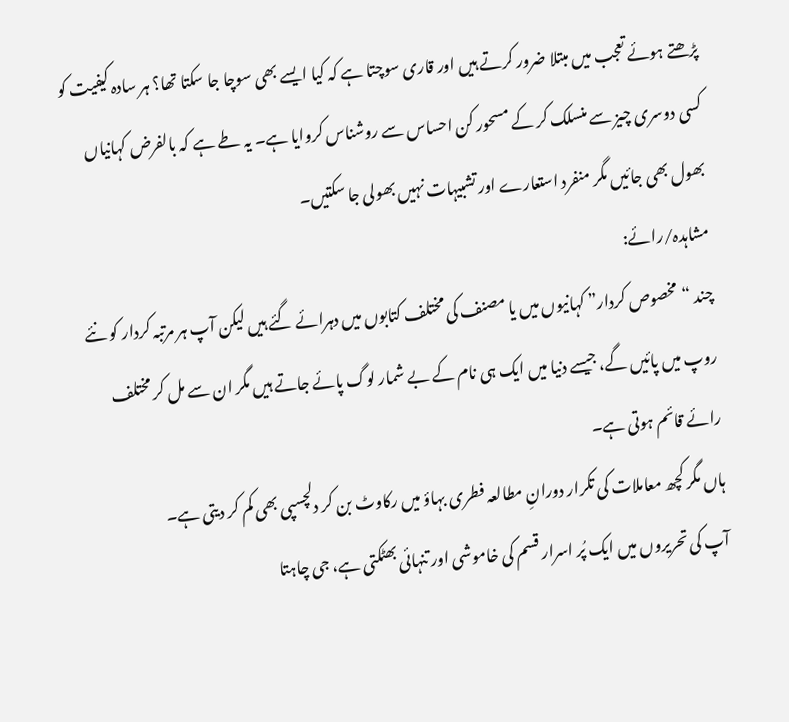پڑھتے ہوئے تعجب میں مبتلا ضرور کرتے ہیں اور قاری سوچتا ہے کہ کیا ایسے بھی سوچا جا سکتا تھا؟ ہر سادہ کیفیت کو کسی دوسری چیز سے منسلک کر کے مسحور کن احساس سے روشناس کروایا ہے۔ یہ طے ہے کہ بالفرض کہانیاں بھول بھی جائیں مگر منفرد استعارے اور تشبیہات نہیں بھولی جا سکتیں۔
مشاہدہ/رائے:
چند “مخصوص کردار” کہانیوں میں یا مصنف کی مختلف کتابوں میں دہرائے گئے ہیں لیکن آپ ہر مرتبہ کردار کو نئے روپ میں پائیں گے، جیسے دنیا میں ایک ہی نام کے بے شمار لوگ پائے جاتے ہیں مگر ان سے مل کر مختلف رائے قائم ہوتی ہے۔
ہاں مگر کچھ معاملات کی تکرار دورانِ مطالعہ فطری بہاؤ میں رکاوٹ بن کر دلچسپی بھی کم کر دیتی ہے۔
آپ کی تحریروں میں ایک پُر اسرار قسم کی خاموشی اور تنہائی بھٹکتی ہے، جی چاہتا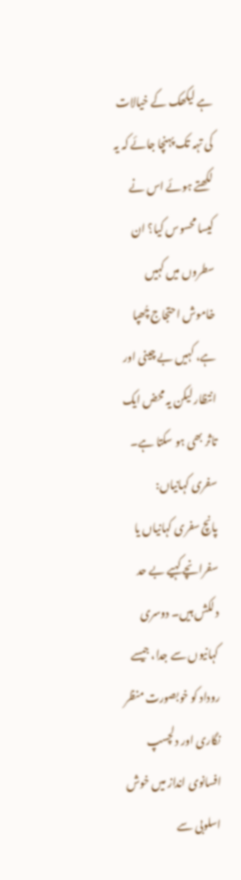ہے لیکھک کے خیالات کی تہہ تک پہنچا جائے کہ یہ لکھتے ہوئے اس نے کیسا محسوس کیا؟ ان سطروں میں کہیں خاموش احتجاج چُھپا ہے، کہیں بے چینی اور انتظار لیکن یہ محض ایک تاثر بھی ہو سکتا ہے۔
سفری کہانیاں:
پانچ سفری کہانیاں یا سفرانچے کہیے بے حد دلکش ہیں۔ دوسری کہانیوں سے جدا، جیسے روداد کو خوبصورت منظر نگاری اور دلچسپ افسانوی انداز میں خوش اسلوبی سے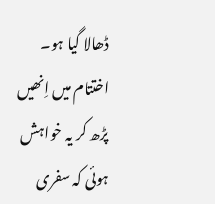ڈھالا گیا ہو۔ اختتام میں اِنھیں پڑھ کر یہ خواہش ہوئی کہ سفری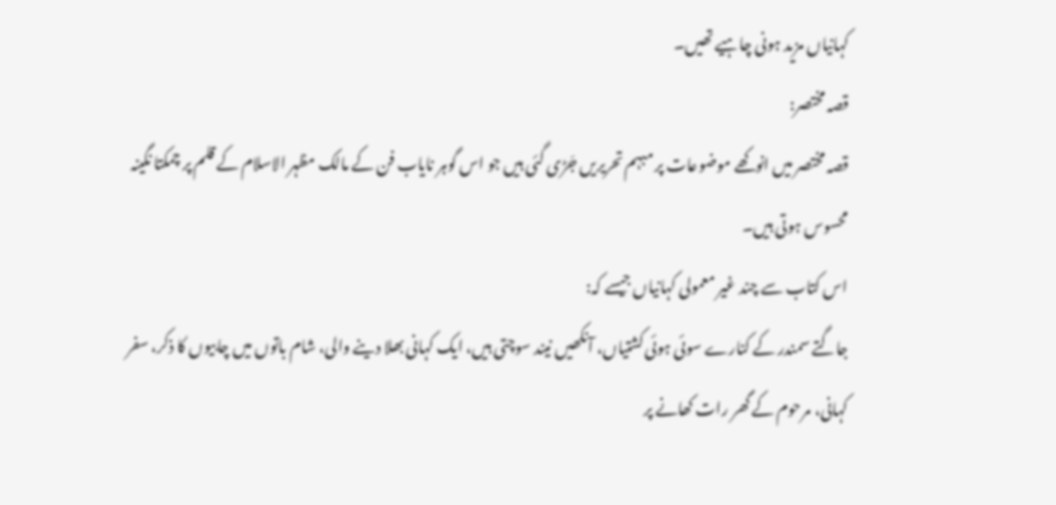کہانیاں مزید ہونی چاہیے تھیں۔
قصہ مختصر:
قصہ مختصر میں انوکھے موضوعات پر مبہم تحریریں جَڑی گئی ہیں جو اس گوہر نایاب فن کے مالک مظہر الاسلام کے قلم پر چمکتا نگینہ محسوس ہوتی ہیں۔
اس کتاب سے چند غیر معمولی کہانیاں جیسے کہ:
جاگتے سمندر کے کنارے سوئی ہوئی کشتیاں، آنکھیں نیند سوچتی ہیں، ایک کہانی بھلا دینے والی، شام باتوں میں چابیوں کا ذکر، سفر کہانی، مرحوم کے گھر رات کھانے پر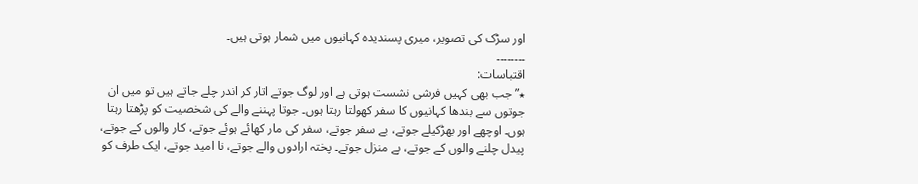اور سڑک کی تصویر، میری پسندیدہ کہانیوں میں شمار ہوتی ہیں۔
۔۔۔۔۔۔۔۔
اقتباسات:
٭”جب بھی کہیں فرشی نشست ہوتی ہے اور لوگ جوتے اتار کر اندر چلے جاتے ہیں تو میں ان جوتوں سے بندھا کہانیوں کا سفر کھولتا رہتا ہوں۔ جوتا پہننے والے کی شخصیت کو پڑھتا رہتا ہوں۔ اوچھے اور بھڑکیلے جوتے، بے سفر جوتے، سفر کی مار کھائے ہوئے جوتے، کار والوں کے جوتے، پیدل چلنے والوں کے جوتے، بے منزل جوتے۔ پختہ ارادوں والے جوتے، نا امید جوتے، ایک طرف کو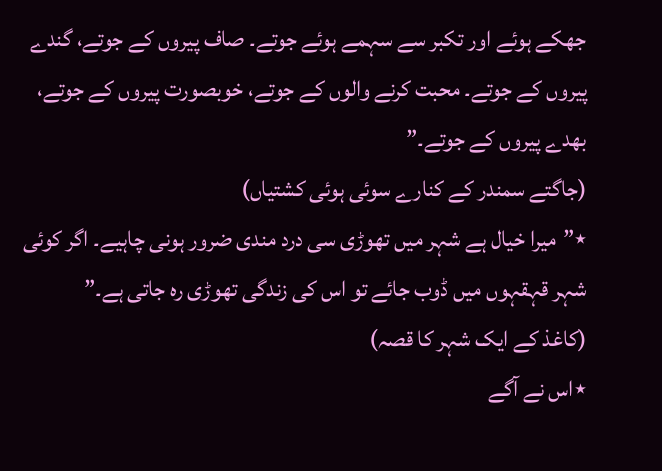جھکے ہوئے اور تکبر سے سہمے ہوئے جوتے۔ صاف پیروں کے جوتے، گندے پیروں کے جوتے۔ محبت کرنے والوں کے جوتے، خوبصورت پیروں کے جوتے، بھدے پیروں کے جوتے۔”
(جاگتے سمندر کے کنارے سوئی ہوئی کشتیاں)
٭”میرا خیال ہے شہر میں تھوڑی سی درد مندی ضرور ہونی چاہیے۔ اگر کوئی شہر قہقہوں میں ڈوب جائے تو اس کی زندگی تھوڑی رہ جاتی ہے۔”
(کاغذ کے ایک شہر کا قصہ)
٭اس نے آگے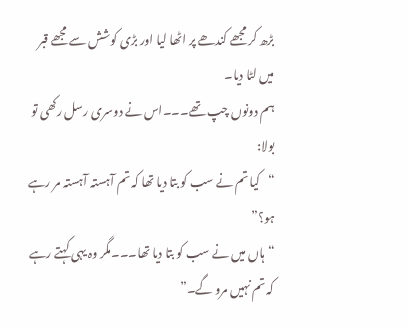بڑھ کر مجھے کندھے پر اٹھا لیا اور بڑی کوشش سے مجھے قبر میں لٹا دیا۔
ہم دونوں چپ تھے۔۔۔اس نے دوسری رسل رکھی تو بولا:
“کیا تم نے سب کو بتا دیا تھا کہ تم آہستہ آہستہ مر رہے ہو؟”
“ہاں میں نے سب کو بتا دیا تھا۔۔۔مگر وہ یہی کہتے رہے کہ تم نہیں مرو گے۔”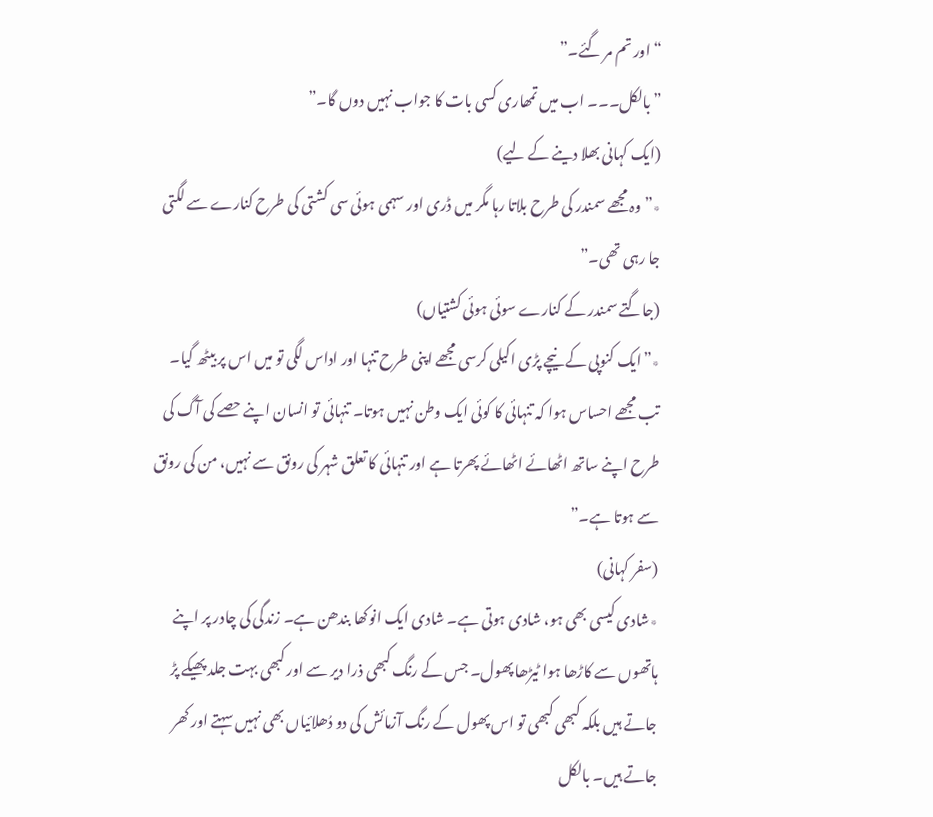“اور تم مر گئے۔”
” بالکل۔۔۔ اب میں تمھاری کسی بات کا جواب نہیں دوں گا۔”
(ایک کہانی بھلا دینے کے لیے)
٭”وہ مجھے سمندر کی طرح بلاتا رہا مگر میں ڈری اور سہمی ہوئی سی کشتی کی طرح کنارے سے لگتی جا رہی تھی۔”
(جاگتے سمندر کے کنارے سوئی ہوئی کشتیاں)
٭”ایک کنوپی کے نیچے پڑی اکیلی کرسی مجھے اپنی طرح تنہا اور اداس لگی تو میں اس پر بیٹھ گیا۔ تب مجھے احساس ہوا کہ تنہائی کا کوئی ایک وطن نہیں ہوتا۔ تنہائی تو انسان اپنے حصے کی آگ کی طرح اپنے ساتھ اٹھائے اٹھائے پھرتا ہے اور تنہائی کا تعلق شہر کی رونق سے نہیں، من کی رونق سے ہوتا ہے۔”
(سفر کہانی)
٭شادی کیسی بھی ہو، شادی ہوتی ہے۔ شادی ایک انوکھا بندھن ہے۔ زندگی کی چادر پر اپنے ہاتھوں سے کاڑھا ہوا ٹیڑھا پھول۔ جس کے رنگ کبھی ذرا دیر سے اور کبھی بہت جلد پھیکے پڑ جاتے ہیں بلکہ کبھی کبھی تو اس پھول کے رنگ آزمائش کی دو دُھلائیاں بھی نہیں سہتے اور کھر جاتے ہیں۔ بالکل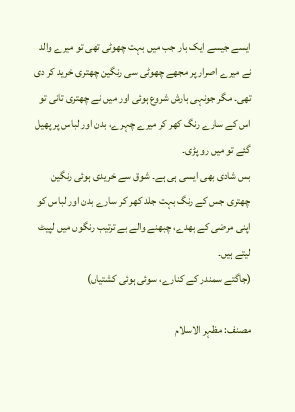ایسے جیسے ایک بار جب میں بہت چھوٹی تھی تو میرے والد نے میرے اصرار پر مجھے چھوٹی سی رنگین چھتری خرید کر دی تھی۔ مگر جونہی بارش شروع ہوئی اور میں نے چھتری تانی تو اس کے سارے رنگ کھر کر میرے چہرے، بدن اور لباس پر پھیل گئے تو میں رو پڑی۔
بس شادی بھی ایسی ہی ہے۔ شوق سے خریدی ہوئی رنگین چھتری جس کے رنگ بہت جلد کھر کر سارے بدن اور لباس کو اپنی مرضی کے بھدے، چبھنے والے بے ترتیب رنگوں میں لپیٹ لیتے ہیں۔
(جاگتے سمندر کے کنارے، سوئی ہوئی کشتیاں)

مصنف: مظہر الاسلام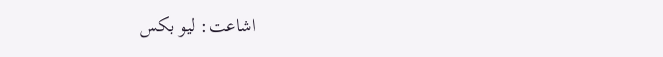اشاعت: لیو بکس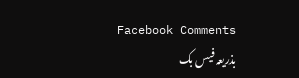Facebook Comments
بذریعہ فیس بک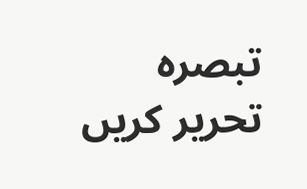تبصرہ تحریر کریں